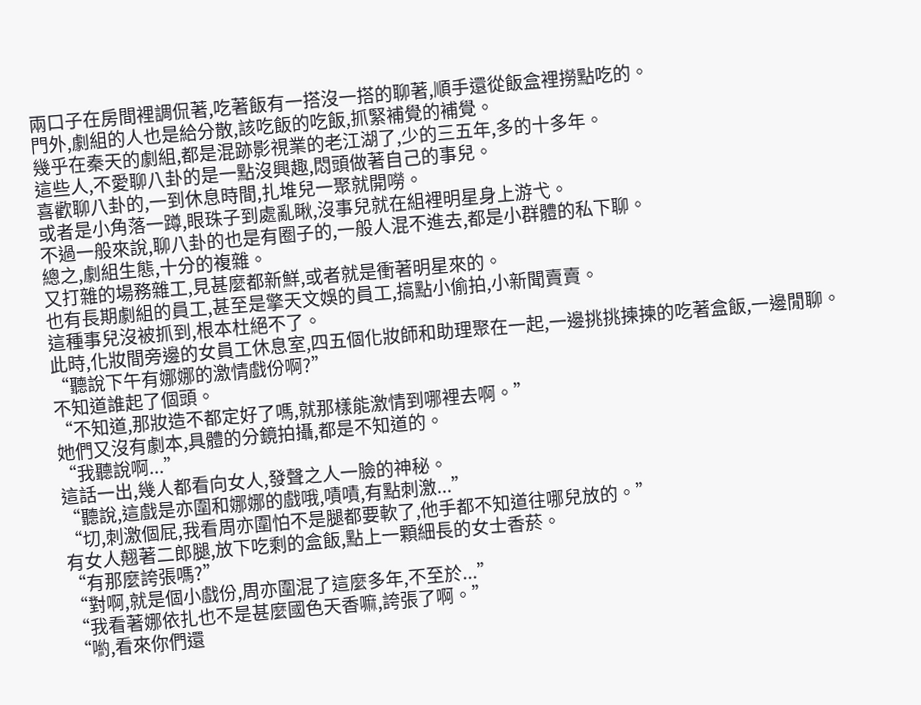兩口子在房間裡調侃著,吃著飯有一搭沒一搭的聊著,順手還從飯盒裡撈點吃的。
門外,劇組的人也是給分散,該吃飯的吃飯,抓緊補覺的補覺。
幾乎在秦天的劇組,都是混跡影視業的老江湖了,少的三五年,多的十多年。
這些人,不愛聊八卦的是一點沒興趣,悶頭做著自己的事兒。
喜歡聊八卦的,一到休息時間,扎堆兒一聚就開嘮。
或者是小角落一蹲,眼珠子到處亂瞅,沒事兒就在組裡明星身上游弋。
不過一般來說,聊八卦的也是有圈子的,一般人混不進去,都是小群體的私下聊。
總之,劇組生態,十分的複雜。
又打雜的場務雜工,見甚麼都新鮮,或者就是衝著明星來的。
也有長期劇組的員工,甚至是擎天文娛的員工,搞點小偷拍,小新聞賣賣。
這種事兒沒被抓到,根本杜絕不了。
此時,化妝間旁邊的女員工休息室,四五個化妝師和助理聚在一起,一邊挑挑揀揀的吃著盒飯,一邊閒聊。
“聽說下午有娜娜的激情戲份啊?”
不知道誰起了個頭。
“不知道,那妝造不都定好了嗎,就那樣能激情到哪裡去啊。”
她們又沒有劇本,具體的分鏡拍攝,都是不知道的。
“我聽說啊...”
這話一出,幾人都看向女人,發聲之人一臉的神秘。
“聽說,這戲是亦圍和娜娜的戲哦,嘖嘖,有點刺激...”
“切,刺激個屁,我看周亦圍怕不是腿都要軟了,他手都不知道往哪兒放的。”
有女人翹著二郎腿,放下吃剩的盒飯,點上一顆細長的女士香菸。
“有那麼誇張嗎?”
“對啊,就是個小戲份,周亦圍混了這麼多年,不至於...”
“我看著娜依扎也不是甚麼國色天香嘛,誇張了啊。”
“喲,看來你們還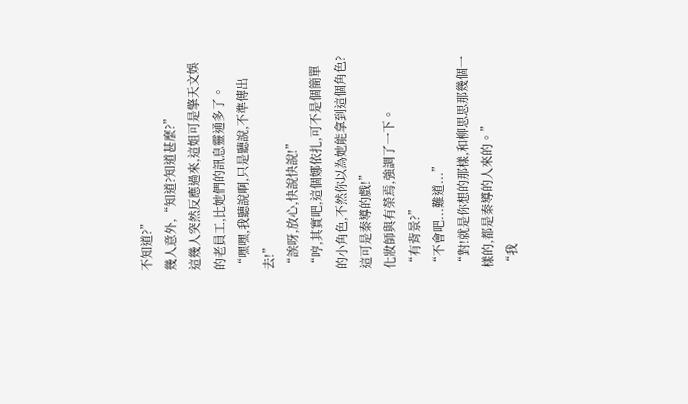不知道?”
幾人意外,“知道?知道甚麼?”
這幾人突然反應過來,這姐可是擎天文娛的老員工,比她們的訊息靈通多了。
“嘿嘿,我聽說啊,只是聽說,不準傳出去!”
“誒呀,放心,快說快說!”
“哼,其實吧,這個娜依扎,可不是個簡單的小角色,不然你以為她能拿到這個角色?這可是秦導的戲!”
化妝師與有榮焉,強調了一下。
“有背景?”
“不會吧...難道...”
“對!就是你想的那樣,和柳思思那幾個一樣的,都是秦導的人來的。”
“我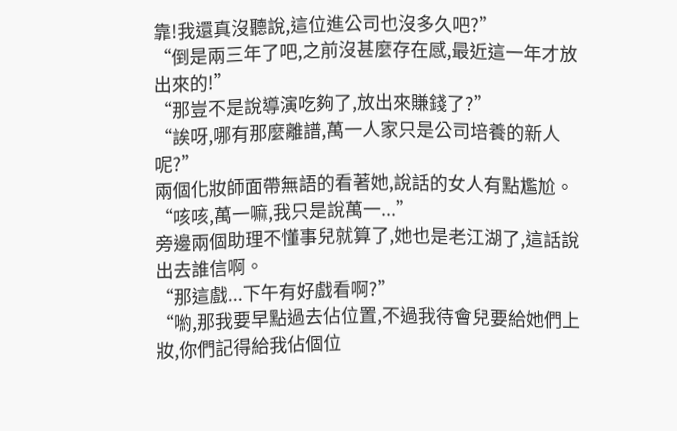靠!我還真沒聽說,這位進公司也沒多久吧?”
“倒是兩三年了吧,之前沒甚麼存在感,最近這一年才放出來的!”
“那豈不是說導演吃夠了,放出來賺錢了?”
“誒呀,哪有那麼離譜,萬一人家只是公司培養的新人呢?”
兩個化妝師面帶無語的看著她,說話的女人有點尷尬。
“咳咳,萬一嘛,我只是說萬一...”
旁邊兩個助理不懂事兒就算了,她也是老江湖了,這話說出去誰信啊。
“那這戲...下午有好戲看啊?”
“喲,那我要早點過去佔位置,不過我待會兒要給她們上妝,你們記得給我佔個位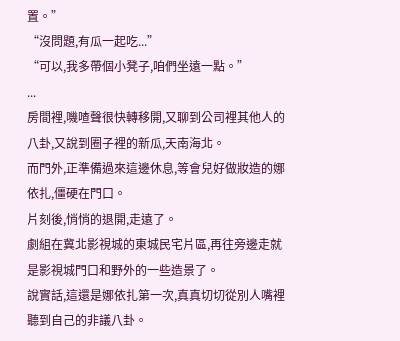置。”
“沒問題,有瓜一起吃...”
“可以,我多帶個小凳子,咱們坐遠一點。”
...
房間裡,嘰喳聲很快轉移開,又聊到公司裡其他人的八卦,又說到圈子裡的新瓜,天南海北。
而門外,正準備過來這邊休息,等會兒好做妝造的娜依扎,僵硬在門口。
片刻後,悄悄的退開,走遠了。
劇組在冀北影視城的東城民宅片區,再往旁邊走就是影視城門口和野外的一些造景了。
說實話,這還是娜依扎第一次,真真切切從別人嘴裡聽到自己的非議八卦。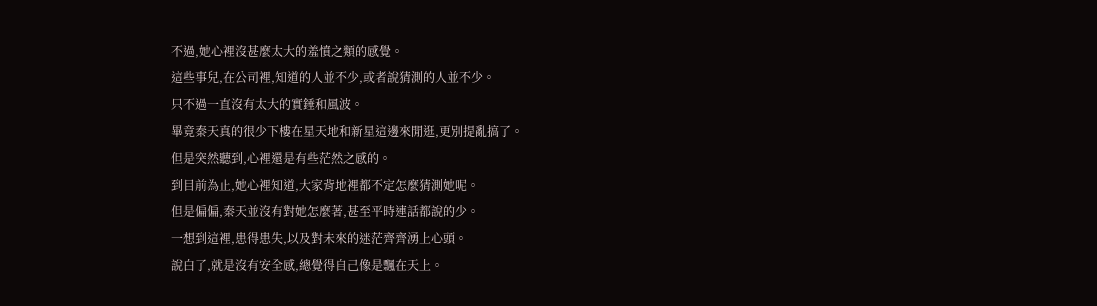不過,她心裡沒甚麼太大的羞憤之類的感覺。
這些事兒,在公司裡,知道的人並不少,或者說猜測的人並不少。
只不過一直沒有太大的實錘和風波。
畢竟秦天真的很少下樓在星天地和新星這邊來閒逛,更別提亂搞了。
但是突然聽到,心裡還是有些茫然之感的。
到目前為止,她心裡知道,大家背地裡都不定怎麼猜測她呢。
但是偏偏,秦天並沒有對她怎麼著,甚至平時連話都說的少。
一想到這裡,患得患失,以及對未來的迷茫齊齊湧上心頭。
說白了,就是沒有安全感,總覺得自己像是飄在天上。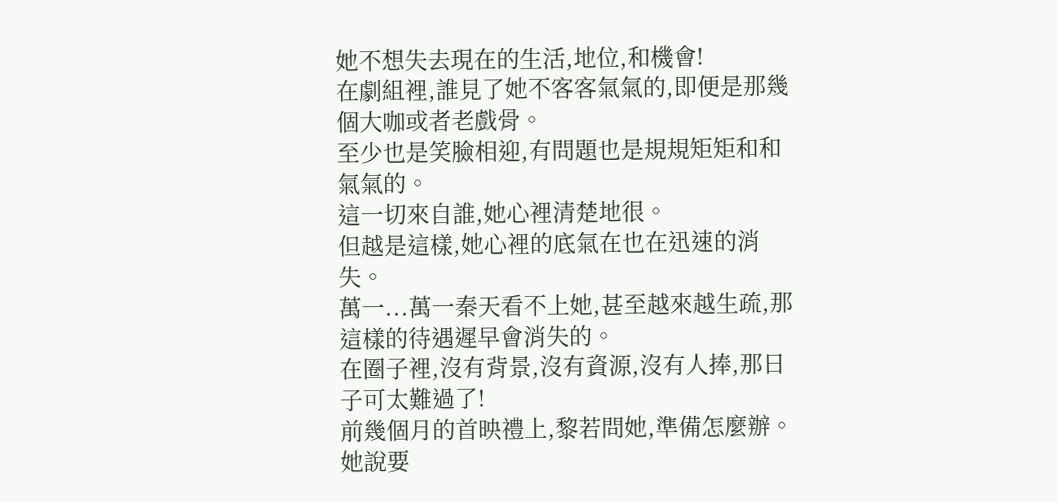她不想失去現在的生活,地位,和機會!
在劇組裡,誰見了她不客客氣氣的,即便是那幾個大咖或者老戲骨。
至少也是笑臉相迎,有問題也是規規矩矩和和氣氣的。
這一切來自誰,她心裡清楚地很。
但越是這樣,她心裡的底氣在也在迅速的消失。
萬一...萬一秦天看不上她,甚至越來越生疏,那這樣的待遇遲早會消失的。
在圈子裡,沒有背景,沒有資源,沒有人捧,那日子可太難過了!
前幾個月的首映禮上,黎若問她,準備怎麼辦。
她說要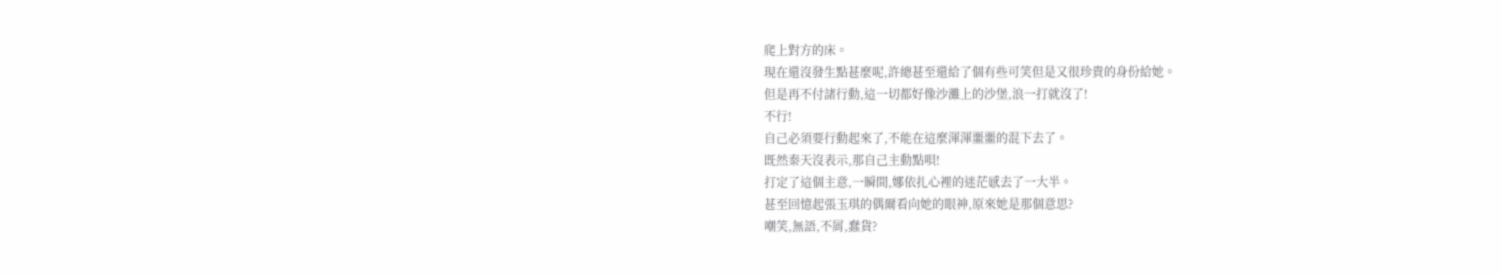爬上對方的床。
現在還沒發生點甚麼呢,許總甚至還給了個有些可笑但是又很珍貴的身份給她。
但是再不付諸行動,這一切都好像沙灘上的沙堡,浪一打就沒了!
不行!
自己必須要行動起來了,不能在這麼渾渾噩噩的混下去了。
既然秦天沒表示,那自己主動點唄!
打定了這個主意,一瞬間,娜依扎心裡的迷茫感去了一大半。
甚至回憶起張玉琪的偶爾看向她的眼神,原來她是那個意思?
嘲笑,無語,不屑,蠢貨?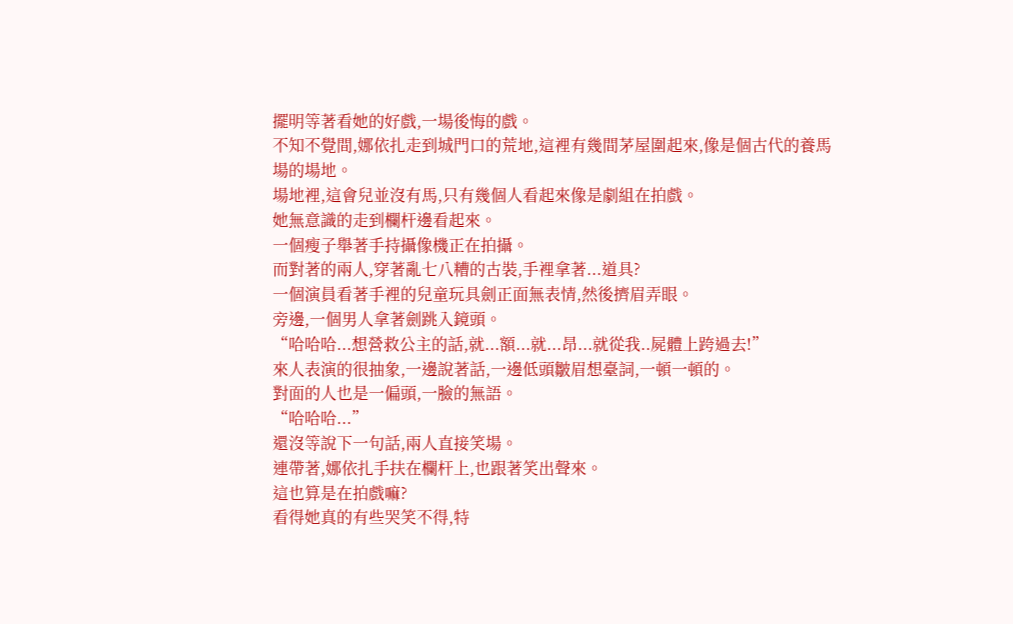擺明等著看她的好戲,一場後悔的戲。
不知不覺間,娜依扎走到城門口的荒地,這裡有幾間茅屋圍起來,像是個古代的養馬場的場地。
場地裡,這會兒並沒有馬,只有幾個人看起來像是劇組在拍戲。
她無意識的走到欄杆邊看起來。
一個瘦子舉著手持攝像機正在拍攝。
而對著的兩人,穿著亂七八糟的古裝,手裡拿著...道具?
一個演員看著手裡的兒童玩具劍正面無表情,然後擠眉弄眼。
旁邊,一個男人拿著劍跳入鏡頭。
“哈哈哈...想營救公主的話,就...額...就...昂...就從我..屍體上跨過去!”
來人表演的很抽象,一邊說著話,一邊低頭皺眉想臺詞,一頓一頓的。
對面的人也是一偏頭,一臉的無語。
“哈哈哈...”
還沒等說下一句話,兩人直接笑場。
連帶著,娜依扎手扶在欄杆上,也跟著笑出聲來。
這也算是在拍戲嘛?
看得她真的有些哭笑不得,特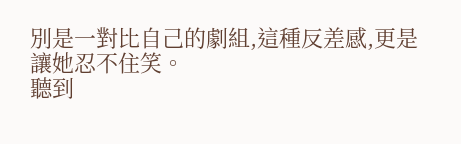別是一對比自己的劇組,這種反差感,更是讓她忍不住笑。
聽到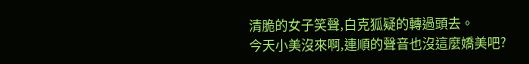清脆的女子笑聲,白克狐疑的轉過頭去。
今天小美沒來啊,連順的聲音也沒這麼嬌美吧?